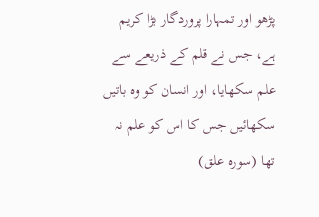پڑھو اور تمہارا پروردگار بڑا کریم ہے، جس نے قلم کے ذریعے سے علم سکھایا، اور انسان کو وہ باتیں سکھائیں جس کا اس کو علم نہ تھا (سورہ علق)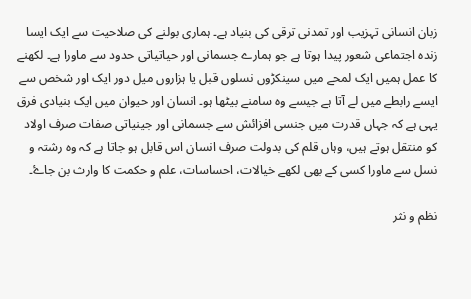زبان انسانی تہزیب اور تمدنی ترقی کی بنیاد ہے۔ ہماری بولنے کی صلاحیت سے ایک ایسا زندہ اجتماعی شعور پیدا ہوتا ہے جو ہمارے جسمانی اور حیاتیاتی حدود سے ماورا ہے۔ لکھنے کا عمل ہمیں ایک لمحے میں سینکڑوں نسلوں قبل یا ہزاروں میل دور ایک اور شخص سے ایسے رابطے میں لے آتا ہے جیسے وہ سامنے بیٹھا ہو۔ انسان اور حیوان میں ایک بنیادی فرق یہی ہے کہ جہاں قدرت میں جنسی افزائش سے جسمانی اور جینیاتی صفات صرف اولاد کو منتقل ہوتے ہیں، وہاں قلم کی بدولت صرف انسان اس قابل ہو جاتا ہے کہ وہ رشتہ و نسل سے ماورا کسی کے بھی لکھے خیالات، احساسات، علم و حکمت کا وارث بن جاۓ۔

نظم و نثر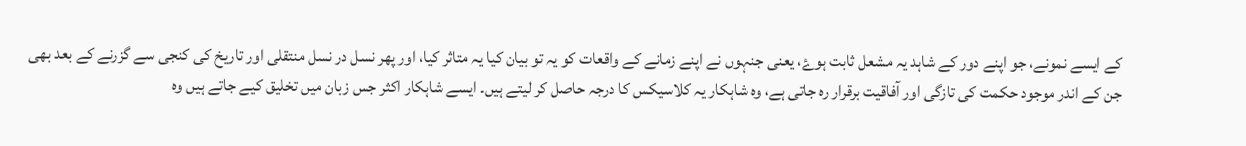کے ایسے نمونے، جو اپنے دور کے شاہد یہ مشعل ثابت ہوۓ، یعنی جنہوں نے اپنے زمانے کے واقعات کو یہ تو بیان کیا یہ متاثر کیا، اور پھر نسل در نسل منتقلی اور تاریخ کی کنجی سے گزرنے کے بعد بھی جن کے اندر موجود حکمت کی تازگی اور آفاقیت برقرار رہ جاتی ہے، وہ شاہکار یہ کلاسیکس کا درجہ حاصل کر لیتے ہیں۔ ایسے شاہکار اکثر جس زبان میں تخلیق کیے جاتے ہیں وہ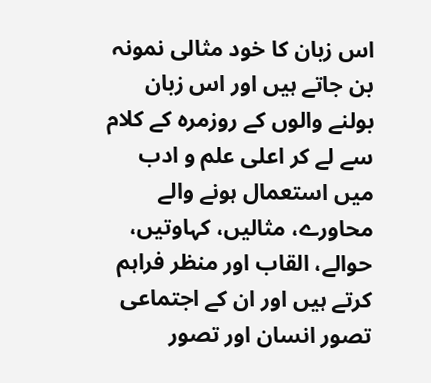اس زبان کا خود مثالی نمونہ بن جاتے ہیں اور اس زبان بولنے والوں کے روزمرہ کے کلام سے لے کر اعلی علم و ادب میں استعمال ہونے والے محاورے، مثالیں، کہاوتیں، حوالے، القاب اور منظر فراہم کرتے ہیں اور ان کے اجتماعی تصور انسان اور تصور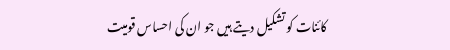کائنات کو تشکیل دیتے ہیں جو ان کی احساس قومیت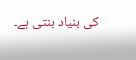کی بنیاد بنتی ہے۔